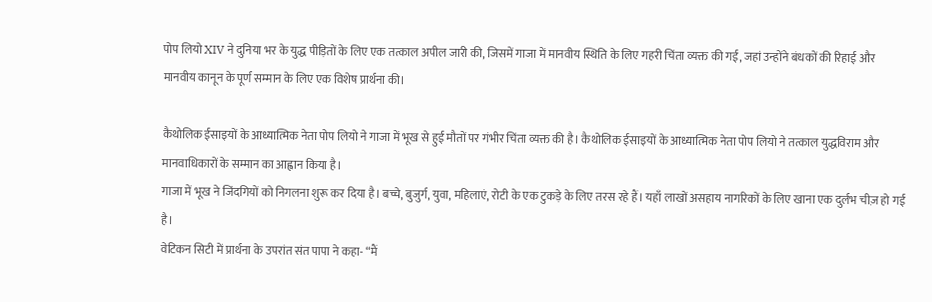पोप लियो XIV ने दुनिया भर के युद्ध पीड़ितों के लिए एक तत्काल अपील जारी की, जिसमें गाजा में मानवीय स्थिति के लिए गहरी चिंता व्यक्त की गई, जहां उन्होंने बंधकों की रिहाई और मानवीय कानून के पूर्ण सम्मान के लिए एक विशेष प्रार्थना की।

कैथोलिक ईसाइयों के आध्यात्मिक नेता पोप लियो ने गाजा में भूख से हुई मौतों पर गंभीर चिंता व्यक्त की है। कैथोलिक ईसाइयों के आध्यात्मिक नेता पोप लियो ने तत्काल युद्धविराम और मानवाधिकारों के सम्मान का आह्वान किया है।
गाजा में भूख ने जिंदगियों को निगलना शुरू कर दिया है। बच्चे, बुजुर्ग, युवा, महिलाएं, रोटी के एक टुकड़े के लिए तरस रहे हैं। यहाँ लाखों असहाय नागरिकों के लिए खाना एक दुर्लभ चीज़ हो गई है।
वेटिकन सिटी में प्रार्थना के उपरांत संत पापा ने कहा- “मैं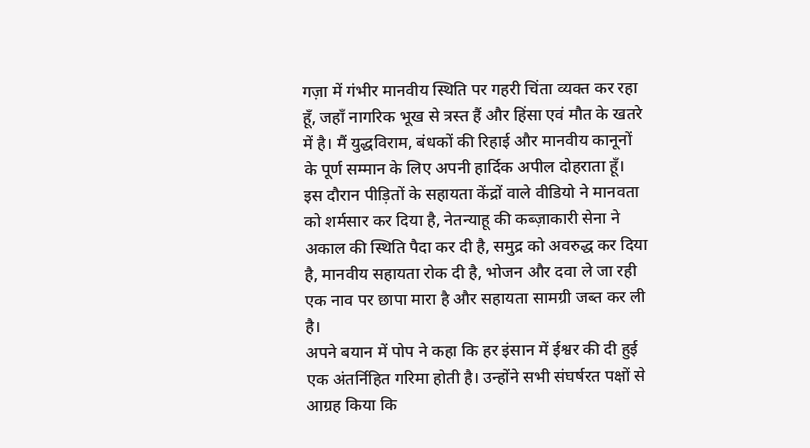गज़ा में गंभीर मानवीय स्थिति पर गहरी चिंता व्यक्त कर रहा हूँ, जहाँ नागरिक भूख से त्रस्त हैं और हिंसा एवं मौत के खतरे में है। मैं युद्धविराम, बंधकों की रिहाई और मानवीय कानूनों के पूर्ण सम्मान के लिए अपनी हार्दिक अपील दोहराता हूँ।
इस दौरान पीड़ितों के सहायता केंद्रों वाले वीडियो ने मानवता को शर्मसार कर दिया है, नेतन्याहू की कब्ज़ाकारी सेना ने अकाल की स्थिति पैदा कर दी है, समुद्र को अवरुद्ध कर दिया है, मानवीय सहायता रोक दी है, भोजन और दवा ले जा रही एक नाव पर छापा मारा है और सहायता सामग्री जब्त कर ली है।
अपने बयान में पोप ने कहा कि हर इंसान में ईश्वर की दी हुई एक अंतर्निहित गरिमा होती है। उन्होंने सभी संघर्षरत पक्षों से आग्रह किया कि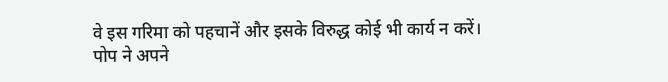वे इस गरिमा को पहचानें और इसके विरुद्ध कोई भी कार्य न करें।
पोप ने अपने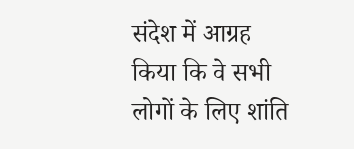संदेश में आग्रह किया कि वे सभी लोगों के लिए शांति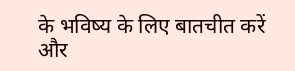के भविष्य के लिए बातचीत करें और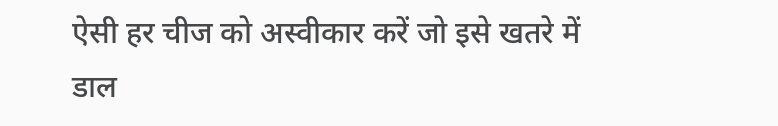ऐसी हर चीज को अस्वीकार करें जो इसे खतरे में डाल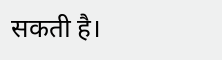सकती है।